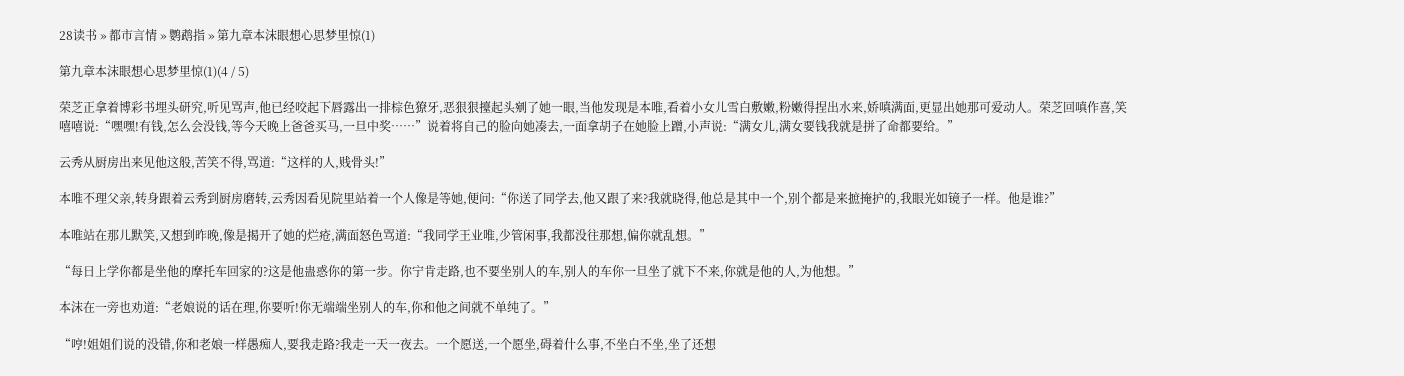28读书 » 都市言情 » 鹦鹉指 » 第九章本沫眼想心思梦里惊(1)

第九章本沫眼想心思梦里惊(1)(4 / 5)

荣芝正拿着博彩书埋头研究,听见骂声,他已经咬起下唇露出一排棕色獠牙,恶狠狠擡起头剜了她一眼,当他发现是本唯,看着小女儿雪白敷嫩,粉嫩得捏出水来,娇嗔满面,更显出她那可爱动人。荣芝回嗔作喜,笑嘻嘻说:“嘿嘿!有钱,怎么会没钱,等今天晚上爸爸买马,一旦中奖……”说着将自己的脸向她凑去,一面拿胡子在她脸上蹭,小声说:“满女儿,满女要钱我就是拼了命都要给。”

云秀从厨房出来见他这般,苦笑不得,骂道:“这样的人,贱骨头!”

本唯不理父亲,转身跟着云秀到厨房磨转,云秀因看见院里站着一个人像是等她,便问:“你送了同学去,他又跟了来?我就晓得,他总是其中一个,别个都是来摭掩护的,我眼光如镜子一样。他是谁?”

本唯站在那儿默笑,又想到昨晚,像是揭开了她的烂疮,满面怒色骂道:“我同学王业唯,少管闲事,我都没往那想,偏你就乱想。”

“每日上学你都是坐他的摩托车回家的?这是他蛊惑你的第一步。你宁肯走路,也不要坐别人的车,别人的车你一旦坐了就下不来,你就是他的人,为他想。”

本沫在一旁也劝道:“老娘说的话在理,你要听!你无端端坐别人的车,你和他之间就不单纯了。”

“哼!姐姐们说的没错,你和老娘一样愚痴人,要我走路?我走一天一夜去。一个愿送,一个愿坐,碍着什么事,不坐白不坐,坐了还想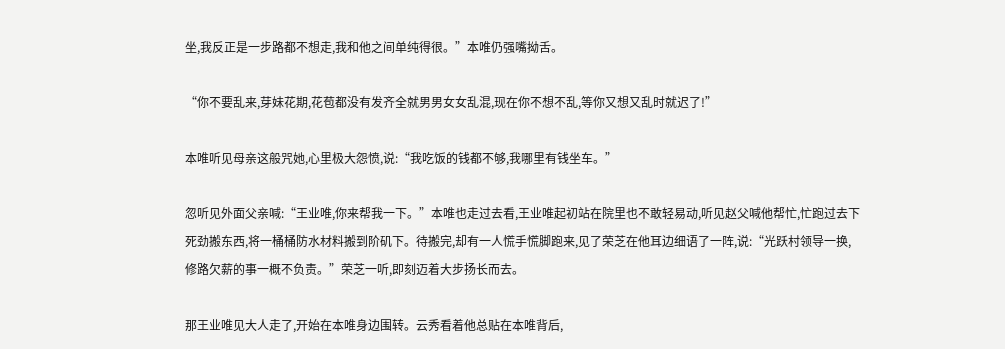坐,我反正是一步路都不想走,我和他之间单纯得很。”本唯仍强嘴拗舌。

“你不要乱来,芽妹花期,花苞都没有发齐全就男男女女乱混,现在你不想不乱,等你又想又乱时就迟了!”

本唯听见母亲这般咒她,心里极大怨愤,说:“我吃饭的钱都不够,我哪里有钱坐车。”

忽听见外面父亲喊:“王业唯,你来帮我一下。”本唯也走过去看,王业唯起初站在院里也不敢轻易动,听见赵父喊他帮忙,忙跑过去下死劲搬东西,将一桶桶防水材料搬到阶矶下。待搬完,却有一人慌手慌脚跑来,见了荣芝在他耳边细语了一阵,说:“光跃村领导一换,修路欠薪的事一概不负责。”荣芝一听,即刻迈着大步扬长而去。

那王业唯见大人走了,开始在本唯身边围转。云秀看着他总贴在本唯背后,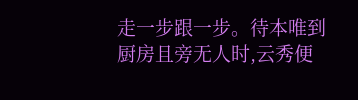走一步跟一步。待本唯到厨房且旁无人时,云秀便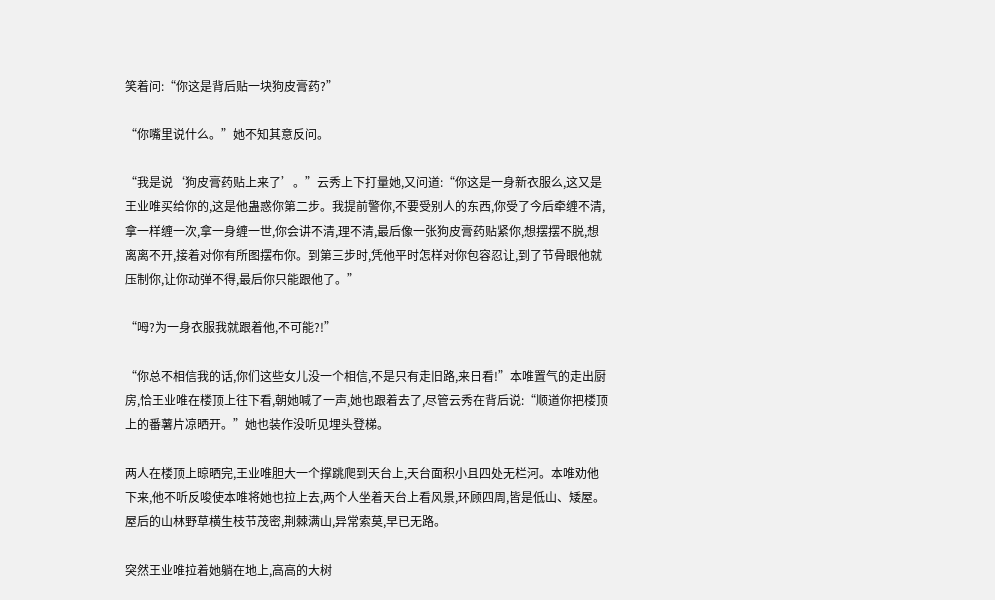笑着问:“你这是背后贴一块狗皮膏药?”

“你嘴里说什么。”她不知其意反问。

“我是说‘狗皮膏药贴上来了’。”云秀上下打量她,又问道:“你这是一身新衣服么,这又是王业唯买给你的,这是他蛊惑你第二步。我提前警你,不要受别人的东西,你受了今后牵缠不清,拿一样缠一次,拿一身缠一世,你会讲不清,理不清,最后像一张狗皮膏药贴紧你,想摆摆不脱,想离离不开,接着对你有所图摆布你。到第三步时,凭他平时怎样对你包容忍让,到了节骨眼他就压制你,让你动弹不得,最后你只能跟他了。”

“呣?为一身衣服我就跟着他,不可能?!”

“你总不相信我的话,你们这些女儿没一个相信,不是只有走旧路,来日看!”本唯置气的走出厨房,恰王业唯在楼顶上往下看,朝她喊了一声,她也跟着去了,尽管云秀在背后说:“顺道你把楼顶上的番薯片凉晒开。”她也装作没听见埋头登梯。

两人在楼顶上晾晒完,王业唯胆大一个撑跳爬到天台上,天台面积小且四处无栏河。本唯劝他下来,他不听反唆使本唯将她也拉上去,两个人坐着天台上看风景,环顾四周,皆是低山、矮屋。屋后的山林野草横生枝节茂密,荆棘满山,异常索莫,早已无路。

突然王业唯拉着她躺在地上,高高的大树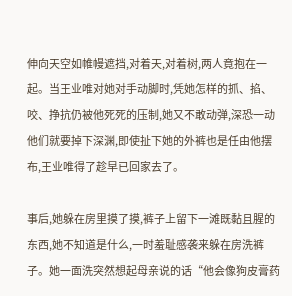伸向天空如帷幔遮挡,对着天,对着树,两人竟抱在一起。当王业唯对她对手动脚时,凭她怎样的抓、掐、咬、挣抗仍被他死死的压制,她又不敢动弹,深恐一动他们就要掉下深渊,即使扯下她的外裤也是任由他摆布,王业唯得了趁早已回家去了。

事后,她躲在房里摸了摸,裤子上留下一滩既黏且腥的东西,她不知道是什么,一时羞耻感袭来躲在房洗裤子。她一面洗突然想起母亲说的话“他会像狗皮膏药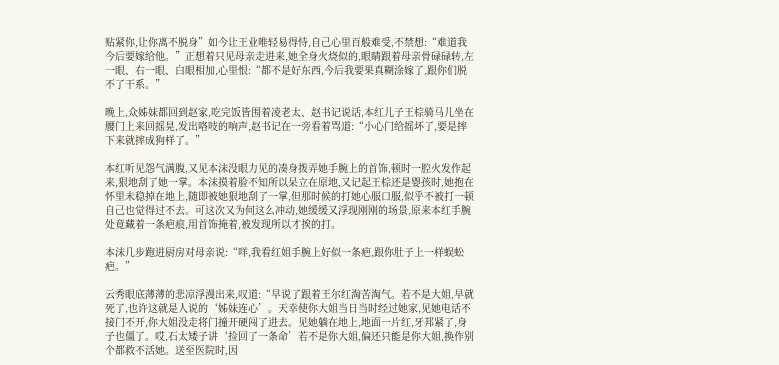贴紧你,让你离不脱身”如今让王业唯轻易得恃,自己心里百般难受,不禁想:“难道我今后要嫁给他。”正想着只见母亲走进来,她全身火烧似的,眼睛跟着母亲骨碌碌转,左一眼、右一眼、白眼相加,心里恨:“都不是好东西,今后我要果真糊涂嫁了,跟你们脱不了干系。”

晚上,众姊妹都回到赵家,吃完饭皆围着凌老太、赵书记说话,本红儿子王棕骑马儿坐在腰门上来回摇晃,发出咯吱的响声,赵书记在一旁看着骂道:“小心门给摇坏了,要是摔下来就摔成狗样了。”

本红听见怨气满腹,又见本沫没眼力见的凑身拨弄她手腕上的首饰,顿时一腔火发作起来,狠地刮了她一掌。本沫摸着脸不知所以呆立在原地,又记起王棕还是婴孩时,她抱在怀里未稳掉在地上,随即被她狠地刮了一掌,但那时候的打她心服口服,似乎不被打一顿自己也觉得过不去。可这次又为何这么冲动,她缓缓又浮现刚刚的场景,原来本红手腕处竟藏着一条疤痕,用首饰掩着,被发现所以才挨的打。

本沫几步跑进厨房对母亲说:“咩,我看红姐手腕上好似一条疤,跟你肚子上一样蜈蚣疤。”

云秀眼底薄薄的悲凉浮漫出来,叹道:“早说了跟着王尔红淘苦淘气。若不是大姐,早就死了,也许这就是人说的‘姊妹连心’。天幸使你大姐当日当时经过她家,见她电话不接门不开,你大姐没走将门撞开硬闯了进去。见她躺在地上,地面一片红,牙邦紧了,身子也僵了。哎,石太矮子讲‘捡回了一条命’若不是你大姐,偏还只能是你大姐,换作别个都救不活她。送至医院时,因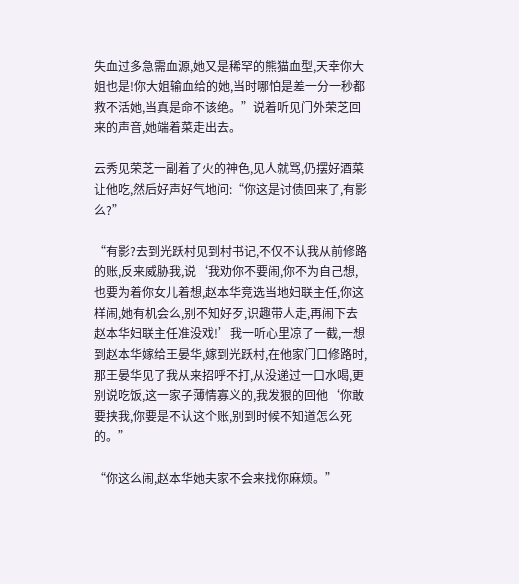失血过多急需血源,她又是稀罕的熊猫血型,天幸你大姐也是!你大姐输血给的她,当时哪怕是差一分一秒都救不活她,当真是命不该绝。”说着听见门外荣芝回来的声音,她端着菜走出去。

云秀见荣芝一副着了火的神色,见人就骂,仍摆好酒菜让他吃,然后好声好气地问:“你这是讨债回来了,有影么?”

“有影?去到光跃村见到村书记,不仅不认我从前修路的账,反来威胁我,说‘我劝你不要闹,你不为自己想,也要为着你女儿着想,赵本华竞选当地妇联主任,你这样闹,她有机会么,别不知好歹,识趣带人走,再闹下去赵本华妇联主任准没戏!’我一听心里凉了一截,一想到赵本华嫁给王晏华,嫁到光跃村,在他家门口修路时,那王晏华见了我从来招呼不打,从没递过一口水喝,更别说吃饭,这一家子薄情寡义的,我发狠的回他‘你敢要挟我,你要是不认这个账,别到时候不知道怎么死的。”

“你这么闹,赵本华她夫家不会来找你麻烦。”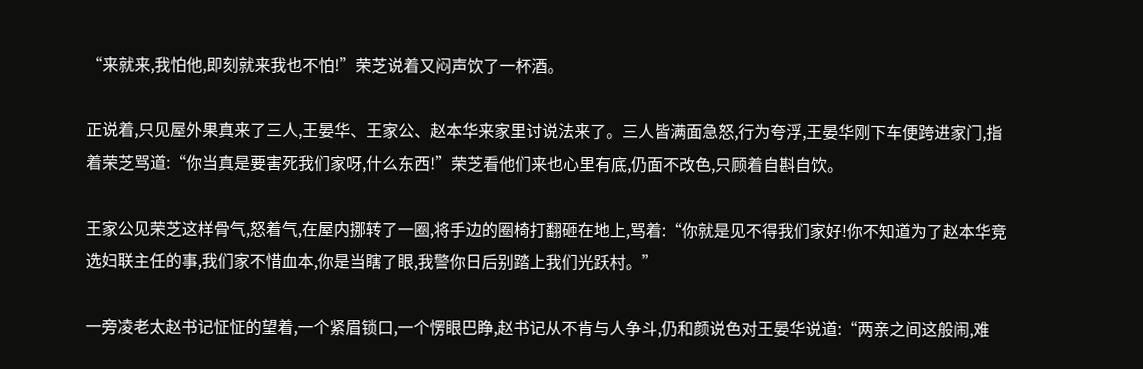“来就来,我怕他,即刻就来我也不怕!”荣芝说着又闷声饮了一杯酒。

正说着,只见屋外果真来了三人,王晏华、王家公、赵本华来家里讨说法来了。三人皆满面急怒,行为夸浮,王晏华刚下车便跨进家门,指着荣芝骂道:“你当真是要害死我们家呀,什么东西!”荣芝看他们来也心里有底,仍面不改色,只顾着自斟自饮。

王家公见荣芝这样骨气,怒着气,在屋内挪转了一圈,将手边的圈椅打翻砸在地上,骂着:“你就是见不得我们家好!你不知道为了赵本华竞选妇联主任的事,我们家不惜血本,你是当瞎了眼,我警你日后别踏上我们光跃村。”

一旁凌老太赵书记怔怔的望着,一个紧眉锁口,一个愣眼巴睁,赵书记从不肯与人争斗,仍和颜说色对王晏华说道:“两亲之间这般闹,难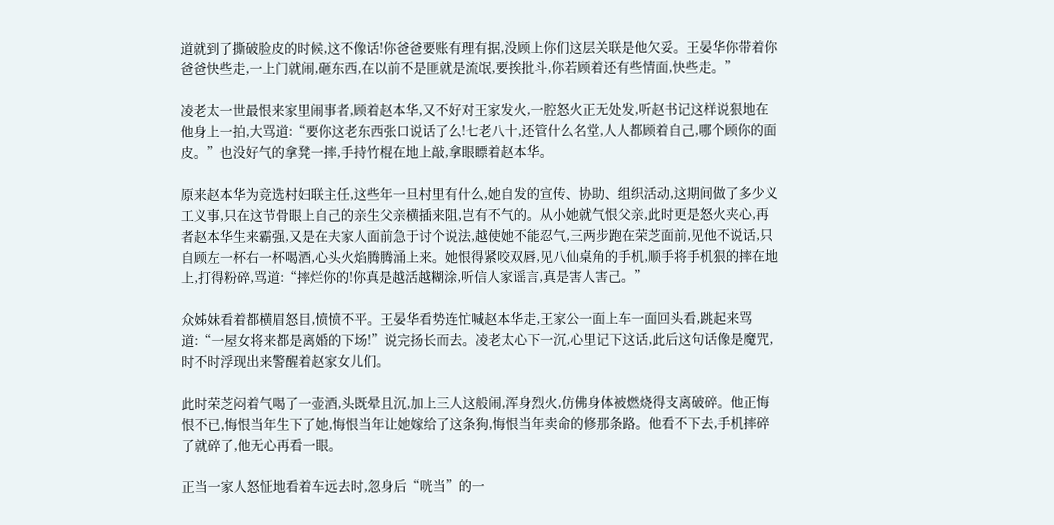道就到了撕破脸皮的时候,这不像话!你爸爸要账有理有据,没顾上你们这层关联是他欠妥。王晏华你带着你爸爸快些走,一上门就闹,砸东西,在以前不是匪就是流氓,要挨批斗,你若顾着还有些情面,快些走。”

凌老太一世最恨来家里闹事者,顾着赵本华,又不好对王家发火,一腔怒火正无处发,听赵书记这样说狠地在他身上一拍,大骂道:“要你这老东西张口说话了么!七老八十,还管什么名堂,人人都顾着自己,哪个顾你的面皮。”也没好气的拿凳一摔,手持竹棍在地上敲,拿眼瞟着赵本华。

原来赵本华为竞选村妇联主任,这些年一旦村里有什么,她自发的宣传、协助、组织活动,这期间做了多少义工义事,只在这节骨眼上自己的亲生父亲横插来阻,岂有不气的。从小她就气恨父亲,此时更是怒火夹心,再者赵本华生来霸强,又是在夫家人面前急于讨个说法,越使她不能忍气,三两步跑在荣芝面前,见他不说话,只自顾左一杯右一杯喝酒,心头火焰腾腾涌上来。她恨得紧咬双唇,见八仙桌角的手机,顺手将手机狠的摔在地上,打得粉碎,骂道:“摔烂你的!你真是越活越糊涂,听信人家谣言,真是害人害己。”

众姊妹看着都横眉怒目,愤愤不平。王晏华看势连忙喊赵本华走,王家公一面上车一面回头看,跳起来骂道:“一屋女将来都是离婚的下场!”说完扬长而去。凌老太心下一沉,心里记下这话,此后这句话像是魔咒,时不时浮现出来警醒着赵家女儿们。

此时荣芝闷着气喝了一壶酒,头既晕且沉,加上三人这般闹,浑身烈火,仿佛身体被燃烧得支离破碎。他正悔恨不已,悔恨当年生下了她,悔恨当年让她嫁给了这条狗,悔恨当年卖命的修那条路。他看不下去,手机摔碎了就碎了,他无心再看一眼。

正当一家人怒怔地看着车远去时,忽身后“咣当”的一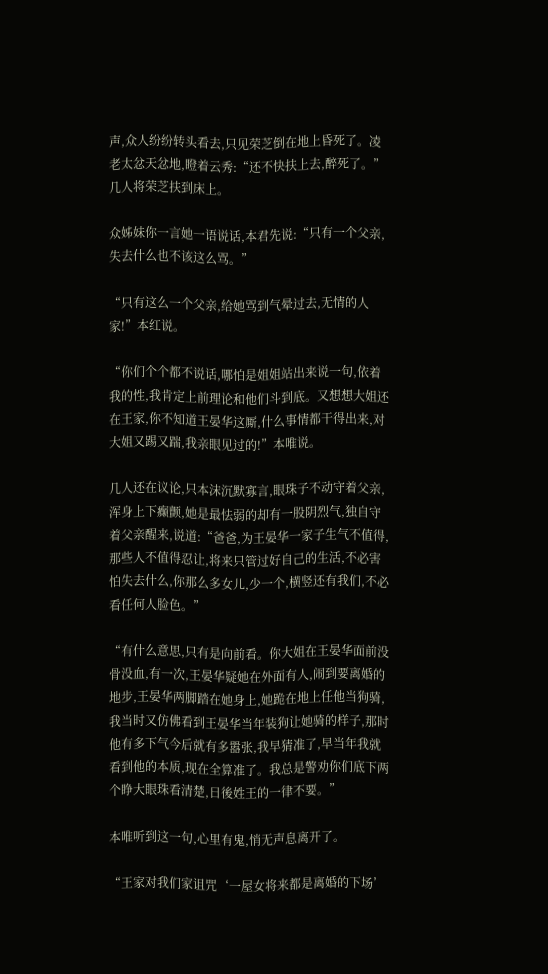声,众人纷纷转头看去,只见荣芝倒在地上昏死了。凌老太忿天忿地,瞪着云秀:“还不快扶上去,醉死了。”几人将荣芝扶到床上。

众姊妹你一言她一语说话,本君先说:“只有一个父亲,失去什么也不该这么骂。”

“只有这么一个父亲,给她骂到气晕过去,无情的人家!”本红说。

“你们个个都不说话,哪怕是姐姐站出来说一句,依着我的性,我肯定上前理论和他们斗到底。又想想大姐还在王家,你不知道王晏华这厮,什么事情都干得出来,对大姐又踢又踹,我亲眼见过的!”本唯说。

几人还在议论,只本沫沉默寡言,眼珠子不动守着父亲,浑身上下癫颤,她是最怯弱的却有一股阴烈气,独自守着父亲醒来,说道:“爸爸,为王晏华一家子生气不值得,那些人不值得忍让,将来只管过好自己的生活,不必害怕失去什么,你那么多女儿,少一个,横竖还有我们,不必看任何人脸色。”

“有什么意思,只有是向前看。你大姐在王晏华面前没骨没血,有一次,王晏华疑她在外面有人,闹到要离婚的地步,王晏华两脚踏在她身上,她跪在地上任他当狗骑,我当时又仿佛看到王晏华当年装狗让她骑的样子,那时他有多下气今后就有多嚣张,我早猜准了,早当年我就看到他的本质,现在全算准了。我总是警劝你们底下两个睁大眼珠看清楚,日後姓王的一律不要。”

本唯听到这一句,心里有鬼,悄无声息离开了。

“王家对我们家诅咒‘一屋女将来都是离婚的下场’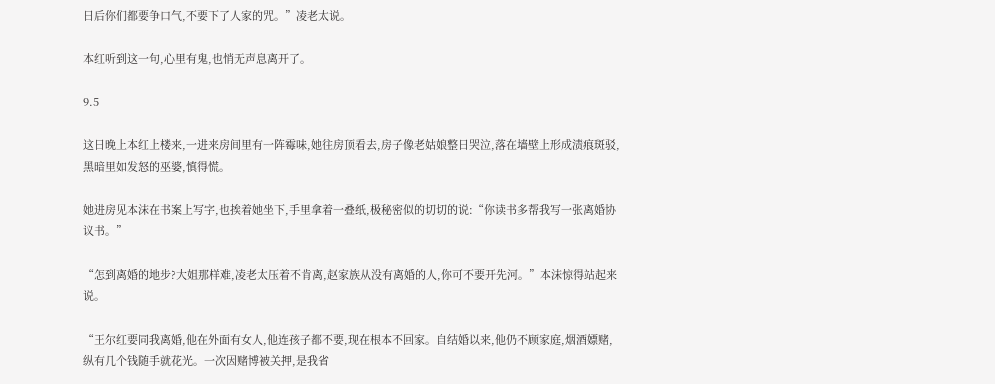日后你们都要争口气,不要下了人家的咒。”凌老太说。

本红听到这一句,心里有鬼,也悄无声息离开了。

9.5

这日晚上本红上楼来,一进来房间里有一阵霉味,她往房顶看去,房子像老姑娘整日哭泣,落在墙壁上形成渍痕斑驳,黑暗里如发怒的巫婆,慎得慌。

她进房见本沫在书案上写字,也挨着她坐下,手里拿着一叠纸,极秘密似的切切的说:“你读书多帮我写一张离婚协议书。”

“怎到离婚的地步?大姐那样难,凌老太压着不肯离,赵家族从没有离婚的人,你可不要开先河。”本沫惊得站起来说。

“王尔红要同我离婚,他在外面有女人,他连孩子都不要,现在根本不回家。自结婚以来,他仍不顾家庭,烟酒嫖赌,纵有几个钱随手就花光。一次因赌博被关押,是我省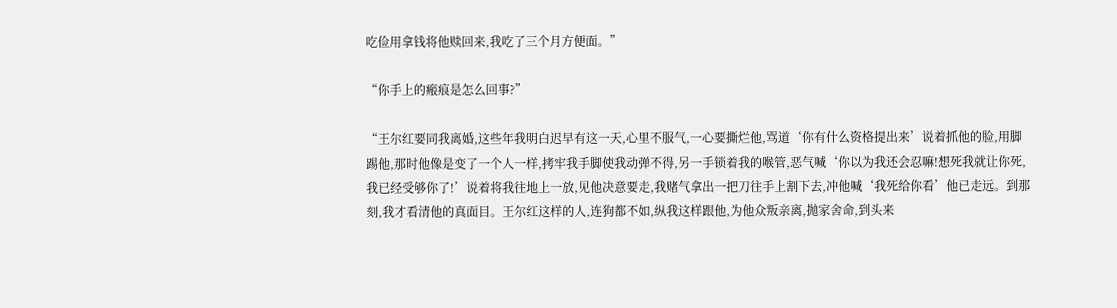吃俭用拿钱将他赎回来,我吃了三个月方便面。”

“你手上的瘢痕是怎么回事?”

“王尔红要同我离婚,这些年我明白迟早有这一天,心里不服气,一心要撕烂他,骂道‘你有什么资格提出来’说着抓他的脸,用脚踢他,那时他像是变了一个人一样,拷牢我手脚使我动弹不得,另一手锁着我的喉管,恶气喊‘你以为我还会忍嘛!想死我就让你死,我已经受够你了!’说着将我往地上一放,见他决意要走,我赌气拿出一把刀往手上割下去,冲他喊‘我死给你看’他已走远。到那刻,我才看清他的真面目。王尔红这样的人,连狗都不如,纵我这样跟他,为他众叛亲离,抛家舍命,到头来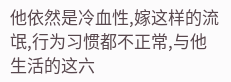他依然是冷血性,嫁这样的流氓,行为习惯都不正常,与他生活的这六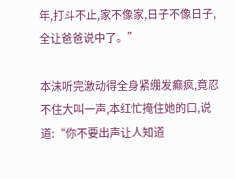年,打斗不止,家不像家,日子不像日子,全让爸爸说中了。”

本沫听完激动得全身紧绷发癫疯,竟忍不住大叫一声,本红忙掩住她的口,说道:“你不要出声让人知道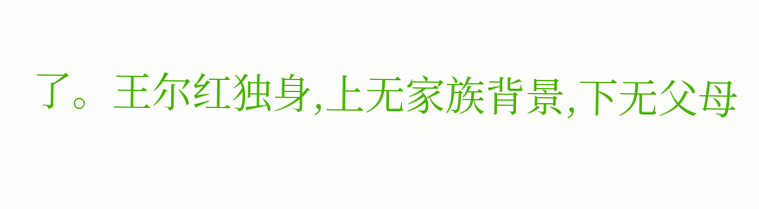了。王尔红独身,上无家族背景,下无父母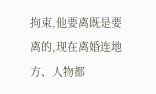拘束,他要离既是要离的,现在离婚连地方、人物都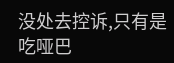没处去控诉,只有是吃哑巴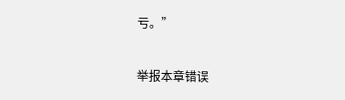亏。”

举报本章错误